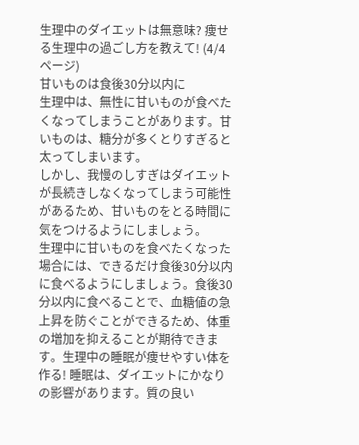生理中のダイエットは無意味? 痩せる生理中の過ごし方を教えて! (4/4ページ)
甘いものは食後30分以内に
生理中は、無性に甘いものが食べたくなってしまうことがあります。甘いものは、糖分が多くとりすぎると太ってしまいます。
しかし、我慢のしすぎはダイエットが長続きしなくなってしまう可能性があるため、甘いものをとる時間に気をつけるようにしましょう。
生理中に甘いものを食べたくなった場合には、できるだけ食後30分以内に食べるようにしましょう。食後30分以内に食べることで、血糖値の急上昇を防ぐことができるため、体重の増加を抑えることが期待できます。生理中の睡眠が痩せやすい体を作る! 睡眠は、ダイエットにかなりの影響があります。質の良い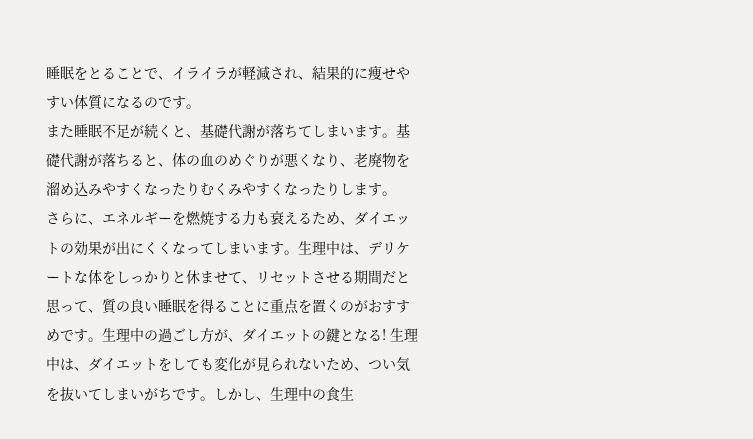睡眠をとることで、イライラが軽減され、結果的に痩せやすい体質になるのです。
また睡眠不足が続くと、基礎代謝が落ちてしまいます。基礎代謝が落ちると、体の血のめぐりが悪くなり、老廃物を溜め込みやすくなったりむくみやすくなったりします。
さらに、エネルギーを燃焼する力も衰えるため、ダイエットの効果が出にくくなってしまいます。生理中は、デリケートな体をしっかりと休ませて、リセットさせる期間だと思って、質の良い睡眠を得ることに重点を置くのがおすすめです。生理中の過ごし方が、ダイエットの鍵となる! 生理中は、ダイエットをしても変化が見られないため、つい気を抜いてしまいがちです。しかし、生理中の食生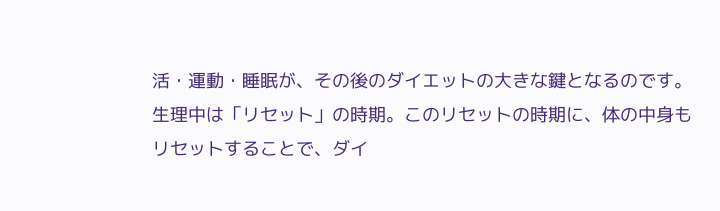活・運動・睡眠が、その後のダイエットの大きな鍵となるのです。
生理中は「リセット」の時期。このリセットの時期に、体の中身もリセットすることで、ダイ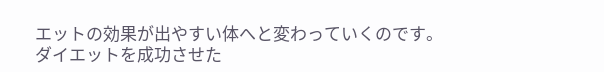エットの効果が出やすい体へと変わっていくのです。
ダイエットを成功させた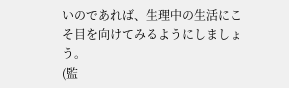いのであれば、生理中の生活にこそ目を向けてみるようにしましょう。
(監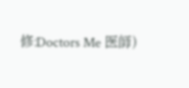修:Doctors Me 医師)